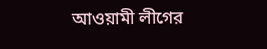আওয়ামী লীগের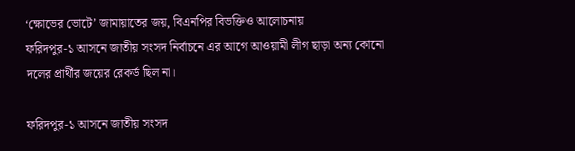‘ক্ষোভের ভোটে’ জামায়াতের জয়, বিএনপির বিভক্তিও আলোচনায়
ফরিদপুর-১ আসনে জাতীয় সংসদ নির্বাচনে এর আগে আওয়ামী লীগ ছাড়া অন্য কোনো দলের প্রার্থীর জয়ের রেকর্ড ছিল না।

ফরিদপুর-১ আসনে জাতীয় সংসদ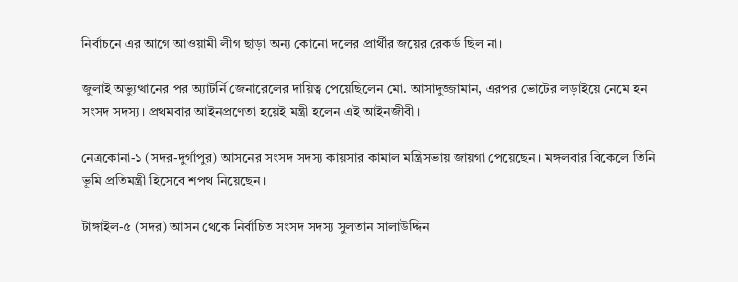নির্বাচনে এর আগে আওয়ামী লীগ ছাড়া অন্য কোনো দলের প্রার্থীর জয়ের রেকর্ড ছিল না।

জুলাই অভ্যুত্থানের পর অ্যাটর্নি জেনারেলের দায়িত্ব পেয়েছিলেন মো. আসাদুজ্জামান, এরপর ভোটের লড়াইয়ে নেমে হন সংসদ সদস্য। প্রথমবার আইনপ্রণেতা হয়েই মন্ত্রী হলেন এই আইনজীবী।

নেত্রকোনা-১ (সদর-দুর্গাপুর) আসনের সংসদ সদস্য কায়সার কামাল মন্ত্রিসভায় জায়গা পেয়েছেন। মঙ্গলবার বিকেলে তিনি ভূমি প্রতিমন্ত্রী হিসেবে শপথ নিয়েছেন।

টাঙ্গাইল-৫ (সদর) আসন থেকে নির্বাচিত সংসদ সদস্য সুলতান সালাউদ্দিন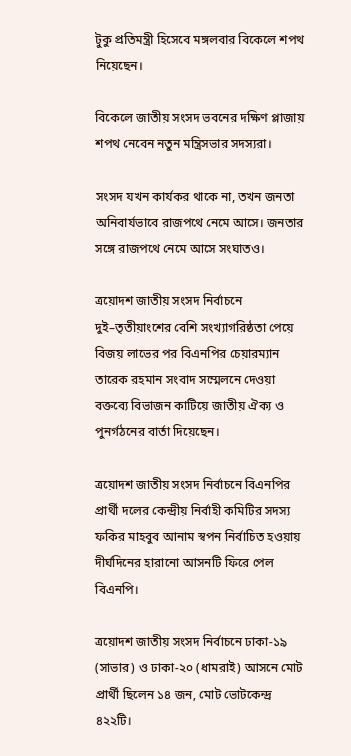টুকু প্রতিমন্ত্রী হিসেবে মঙ্গলবার বিকেলে শপথ নিয়েছেন।

বিকেলে জাতীয় সংসদ ভবনের দক্ষিণ প্লাজায় শপথ নেবেন নতুন মন্ত্রিসভার সদস্যরা।

সংসদ যখন কার্যকর থাকে না, তখন জনতা অনিবার্যভাবে রাজপথে নেমে আসে। জনতার সঙ্গে রাজপথে নেমে আসে সংঘাতও।

ত্রয়োদশ জাতীয় সংসদ নির্বাচনে দুই–তৃতীয়াংশের বেশি সংখ্যাগরিষ্ঠতা পেয়ে বিজয় লাভের পর বিএনপির চেয়ারম্যান তারেক রহমান সংবাদ সম্মেলনে দেওয়া বক্তব্যে বিভাজন কাটিয়ে জাতীয় ঐক্য ও পুনর্গঠনের বার্তা দিয়েছেন।

ত্রয়োদশ জাতীয় সংসদ নির্বাচনে বিএনপির প্রার্থী দলের কেন্দ্রীয় নির্বাহী কমিটির সদস্য ফকির মাহবুব আনাম স্বপন নির্বাচিত হওয়ায় দীর্ঘদিনের হারানো আসনটি ফিরে পেল বিএনপি।

ত্রয়োদশ জাতীয় সংসদ নির্বাচনে ঢাকা-১৯ (সাভার) ও ঢাকা-২০ (ধামরাই) আসনে মোট প্রার্থী ছিলেন ১৪ জন, মোট ভোটকেন্দ্র ৪২২টি।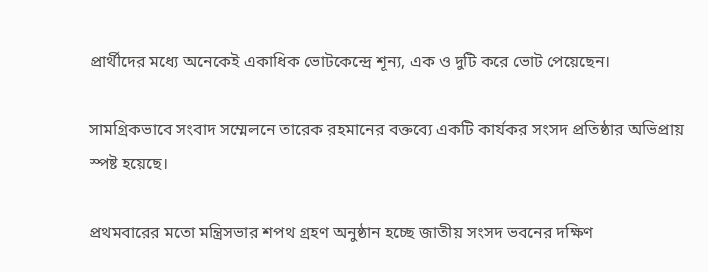প্রার্থীদের মধ্যে অনেকেই একাধিক ভোটকেন্দ্রে শূন্য, এক ও দুটি করে ভোট পেয়েছেন।

সামগ্রিকভাবে সংবাদ সম্মেলনে তারেক রহমানের বক্তব্যে একটি কার্যকর সংসদ প্রতিষ্ঠার অভিপ্রায় স্পষ্ট হয়েছে।

প্রথমবারের মতো মন্ত্রিসভার শপথ গ্রহণ অনুষ্ঠান হচ্ছে জাতীয় সংসদ ভবনের দক্ষিণ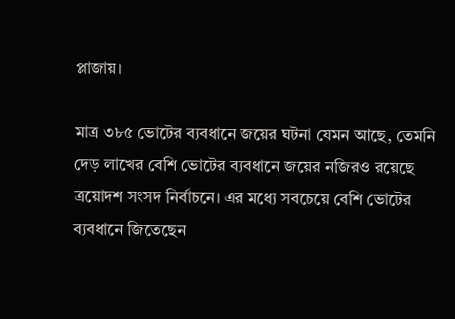প্লাজায়।

মাত্র ৩৮৫ ভোটের ব্যবধানে জয়ের ঘটনা যেমন আছে, তেমনি দেড় লাখের বেশি ভোটের ব্যবধানে জয়ের নজিরও রয়েছে ত্রয়োদশ সংসদ নির্বাচনে। এর মধ্যে সবচেয়ে বেশি ভোটের ব্যবধানে জিতেছেন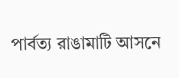পার্বত্য রাঙামাটি আসনে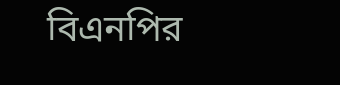বিএনপির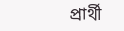প্রার্থী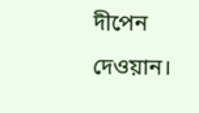দীপেন দেওয়ান।